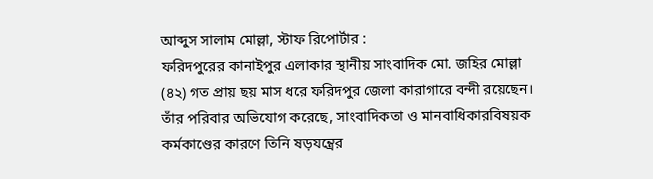আব্দুস সালাম মোল্লা, স্টাফ রিপোর্টার :
ফরিদপুরের কানাইপুর এলাকার স্থানীয় সাংবাদিক মো. জহির মোল্লা (৪২) গত প্রায় ছয় মাস ধরে ফরিদপুর জেলা কারাগারে বন্দী রয়েছেন। তাঁর পরিবার অভিযোগ করেছে, সাংবাদিকতা ও মানবাধিকারবিষয়ক কর্মকাণ্ডের কারণে তিনি ষড়যন্ত্রের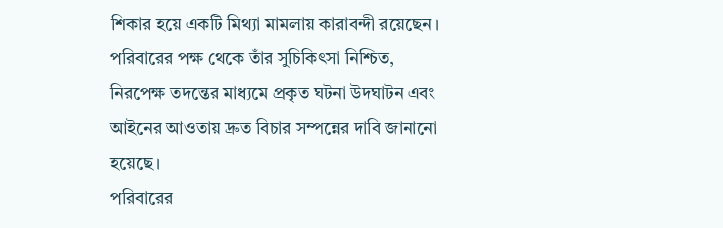শিকার হয়ে একটি মিথ্যা মামলায় কারাবন্দী রয়েছেন। পরিবারের পক্ষ থেকে তাঁর সুচিকিৎসা নিশ্চিত, নিরপেক্ষ তদন্তের মাধ্যমে প্রকৃত ঘটনা উদঘাটন এবং আইনের আওতায় দ্রুত বিচার সম্পন্নের দাবি জানানো হয়েছে।
পরিবারের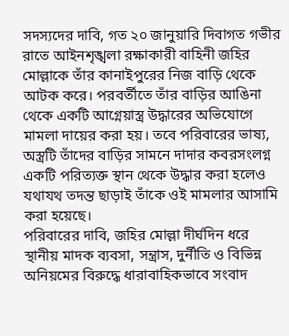সদস্যদের দাবি, গত ২০ জানুয়ারি দিবাগত গভীর রাতে আইনশৃঙ্খলা রক্ষাকারী বাহিনী জহির মোল্লাকে তাঁর কানাইপুরের নিজ বাড়ি থেকে আটক করে। পরবর্তীতে তাঁর বাড়ির আঙিনা থেকে একটি আগ্নেয়াস্ত্র উদ্ধারের অভিযোগে মামলা দায়ের করা হয়। তবে পরিবারের ভাষ্য, অস্ত্রটি তাঁদের বাড়ির সামনে দাদার কবরসংলগ্ন একটি পরিত্যক্ত স্থান থেকে উদ্ধার করা হলেও যথাযথ তদন্ত ছাড়াই তাঁকে ওই মামলার আসামি করা হয়েছে।
পরিবারের দাবি, জহির মোল্লা দীর্ঘদিন ধরে স্থানীয় মাদক ব্যবসা, সন্ত্রাস, দুর্নীতি ও বিভিন্ন অনিয়মের বিরুদ্ধে ধারাবাহিকভাবে সংবাদ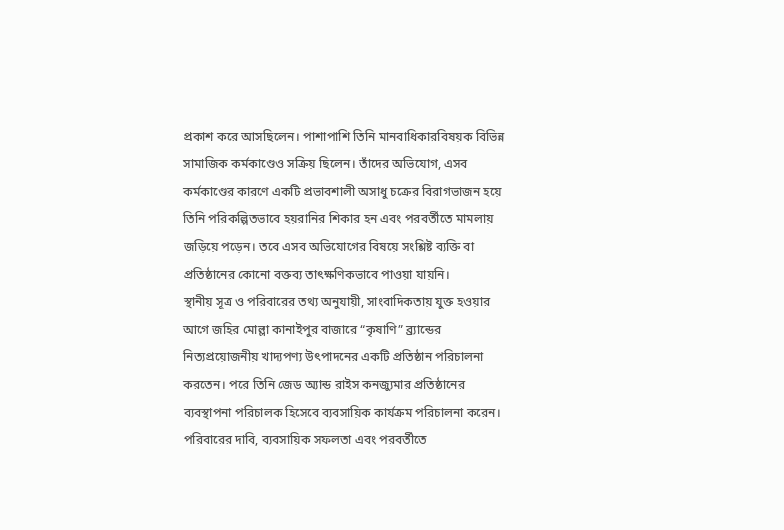প্রকাশ করে আসছিলেন। পাশাপাশি তিনি মানবাধিকারবিষয়ক বিভিন্ন সামাজিক কর্মকাণ্ডেও সক্রিয় ছিলেন। তাঁদের অভিযোগ, এসব কর্মকাণ্ডের কারণে একটি প্রভাবশালী অসাধু চক্রের বিরাগভাজন হয়ে তিনি পরিকল্পিতভাবে হয়রানির শিকার হন এবং পরবর্তীতে মামলায় জড়িয়ে পড়েন। তবে এসব অভিযোগের বিষয়ে সংশ্লিষ্ট ব্যক্তি বা প্রতিষ্ঠানের কোনো বক্তব্য তাৎক্ষণিকভাবে পাওয়া যায়নি।
স্থানীয় সূত্র ও পরিবারের তথ্য অনুযায়ী, সাংবাদিকতায় যুক্ত হওয়ার আগে জহির মোল্লা কানাইপুর বাজারে “কৃষাণি” ব্র্যান্ডের নিত্যপ্রয়োজনীয় খাদ্যপণ্য উৎপাদনের একটি প্রতিষ্ঠান পরিচালনা করতেন। পরে তিনি জেড অ্যান্ড রাইস কনজ্যুমার প্রতিষ্ঠানের ব্যবস্থাপনা পরিচালক হিসেবে ব্যবসায়িক কার্যক্রম পরিচালনা করেন। পরিবারের দাবি, ব্যবসায়িক সফলতা এবং পরবর্তীতে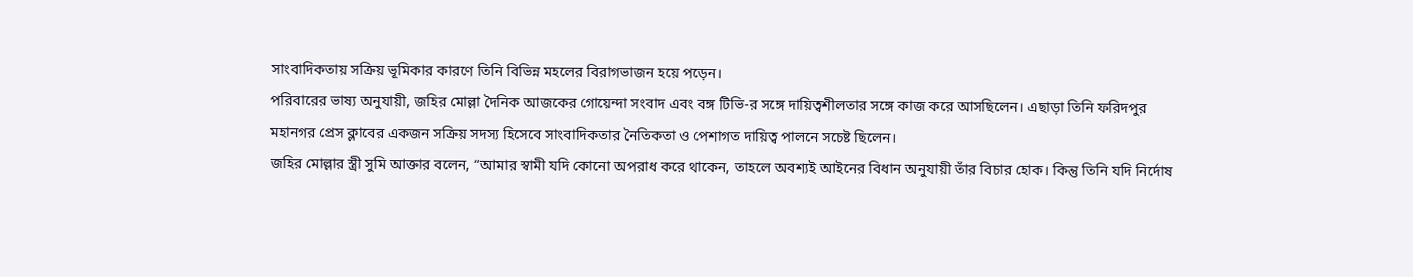সাংবাদিকতায় সক্রিয় ভূমিকার কারণে তিনি বিভিন্ন মহলের বিরাগভাজন হয়ে পড়েন।
পরিবারের ভাষ্য অনুযায়ী, জহির মোল্লা দৈনিক আজকের গোয়েন্দা সংবাদ এবং বঙ্গ টিভি-র সঙ্গে দায়িত্বশীলতার সঙ্গে কাজ করে আসছিলেন। এছাড়া তিনি ফরিদপুর মহানগর প্রেস ক্লাবের একজন সক্রিয় সদস্য হিসেবে সাংবাদিকতার নৈতিকতা ও পেশাগত দায়িত্ব পালনে সচেষ্ট ছিলেন।
জহির মোল্লার স্ত্রী সুমি আক্তার বলেন, “আমার স্বামী যদি কোনো অপরাধ করে থাকেন, তাহলে অবশ্যই আইনের বিধান অনুযায়ী তাঁর বিচার হোক। কিন্তু তিনি যদি নির্দোষ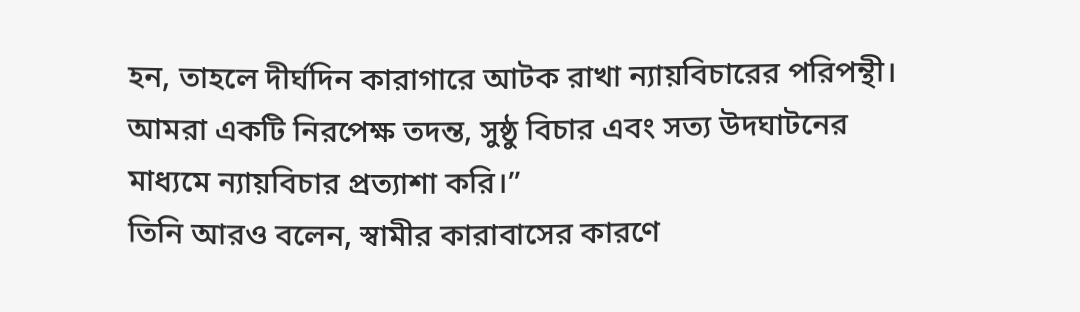হন, তাহলে দীর্ঘদিন কারাগারে আটক রাখা ন্যায়বিচারের পরিপন্থী। আমরা একটি নিরপেক্ষ তদন্ত, সুষ্ঠু বিচার এবং সত্য উদঘাটনের মাধ্যমে ন্যায়বিচার প্রত্যাশা করি।”
তিনি আরও বলেন, স্বামীর কারাবাসের কারণে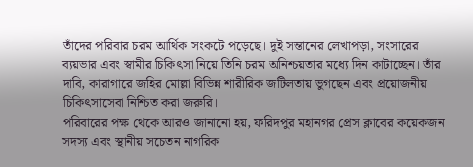তাঁদের পরিবার চরম আর্থিক সংকটে পড়েছে। দুই সন্তানের লেখাপড়া, সংসারের ব্যয়ভার এবং স্বামীর চিকিৎসা নিয়ে তিনি চরম অনিশ্চয়তার মধ্যে দিন কাটাচ্ছেন। তাঁর দাবি, কারাগারে জহির মোল্লা বিভিন্ন শারীরিক জটিলতায় ভুগছেন এবং প্রয়োজনীয় চিকিৎসাসেবা নিশ্চিত করা জরুরি।
পরিবারের পক্ষ থেকে আরও জানানো হয়, ফরিদপুর মহানগর প্রেস ক্লাবের কয়েকজন সদস্য এবং স্থানীয় সচেতন নাগরিক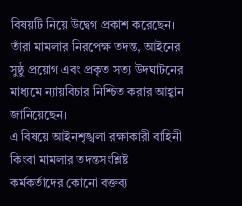বিষয়টি নিয়ে উদ্বেগ প্রকাশ করেছেন। তাঁরা মামলার নিরপেক্ষ তদন্ত, আইনের সুষ্ঠু প্রয়োগ এবং প্রকৃত সত্য উদঘাটনের মাধ্যমে ন্যায়বিচার নিশ্চিত করার আহ্বান জানিয়েছেন।
এ বিষয়ে আইনশৃঙ্খলা রক্ষাকারী বাহিনী কিংবা মামলার তদন্তসংশ্লিষ্ট কর্মকর্তাদের কোনো বক্তব্য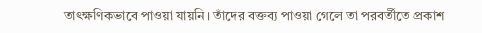তাৎক্ষণিকভাবে পাওয়া যায়নি। তাঁদের বক্তব্য পাওয়া গেলে তা পরবর্তীতে প্রকাশ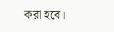করা হবে।